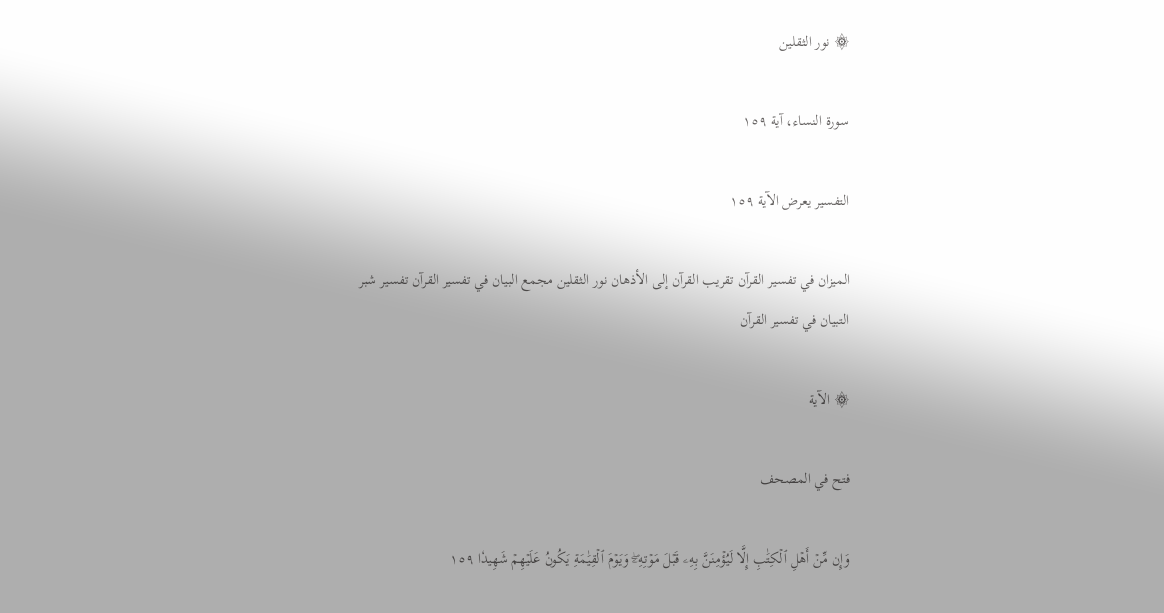۞ نور الثقلين

سورة النساء، آية ١٥٩

التفسير يعرض الآية ١٥٩

الميزان في تفسير القرآن تقريب القرآن إلى الأذهان نور الثقلين مجمع البيان في تفسير القرآن تفسير شبر التبيان في تفسير القرآن

۞ الآية

فتح في المصحف

وَإِن مِّنۡ أَهۡلِ ٱلۡكِتَٰبِ إِلَّا لَيُؤۡمِنَنَّ بِهِۦ قَبۡلَ مَوۡتِهِۦۖ وَيَوۡمَ ٱلۡقِيَٰمَةِ يَكُونُ عَلَيۡهِمۡ شَهِيدٗا ١٥٩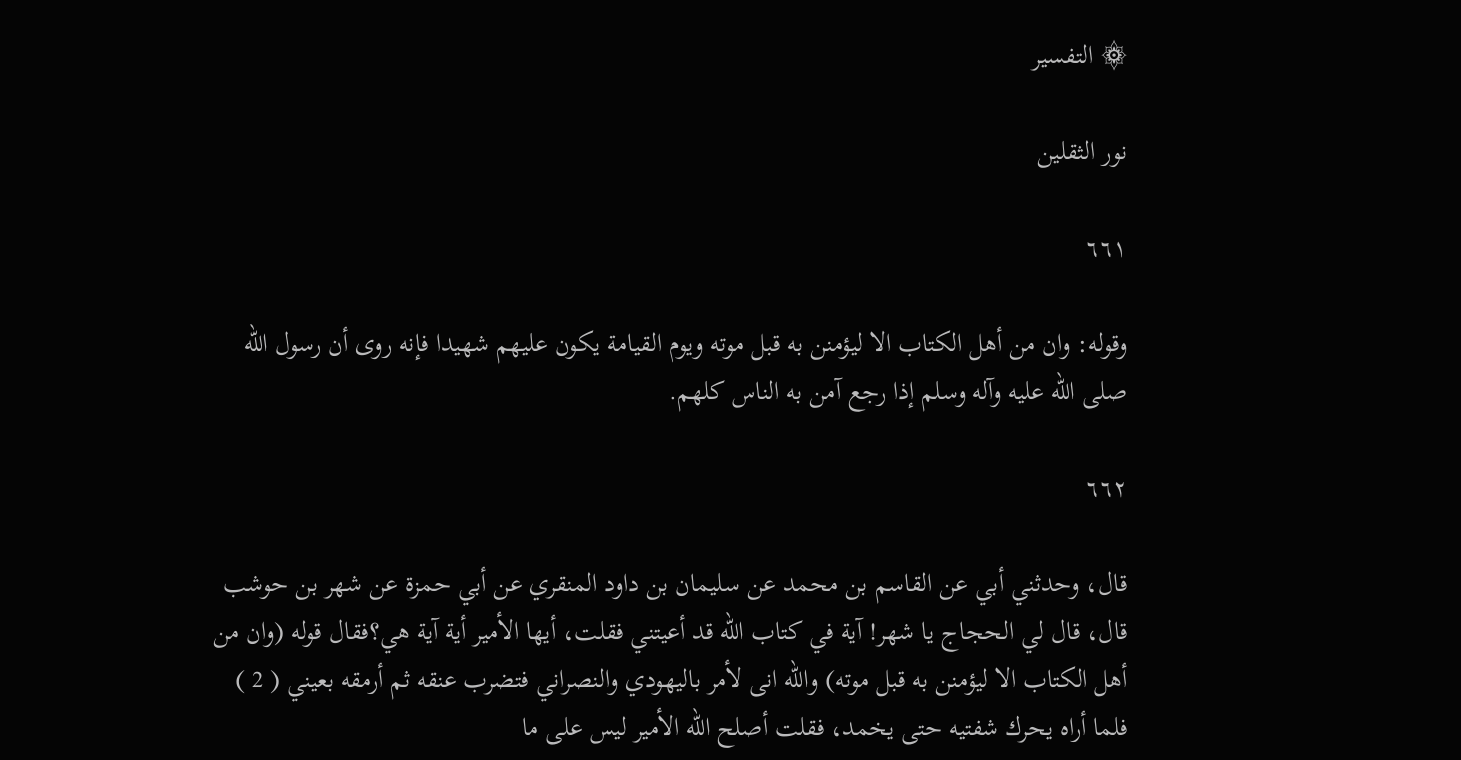۞ التفسير

نور الثقلين

٦٦١

وقوله: وان من أهل الكتاب الا ليؤمنن به قبل موته ويوم القيامة يكون عليهم شهيدا فإنه روى أن رسول الله صلى الله عليه وآله وسلم إذا رجع آمن به الناس كلهم.

٦٦٢

قال، وحدثني أبي عن القاسم بن محمد عن سليمان بن داود المنقري عن أبي حمزة عن شهر بن حوشب قال، قال لي الحجاج يا شهر! آية في كتاب الله قد أعيتني فقلت، أيها الأمير أية آية هي؟فقال قوله (وان من أهل الكتاب الا ليؤمنن به قبل موته) والله انى لأمر باليهودي والنصراني فتضرب عنقه ثم أرمقه بعيني ( 2 ) فلما أراه يحرك شفتيه حتى يخمد، فقلت أصلح الله الأمير ليس على ما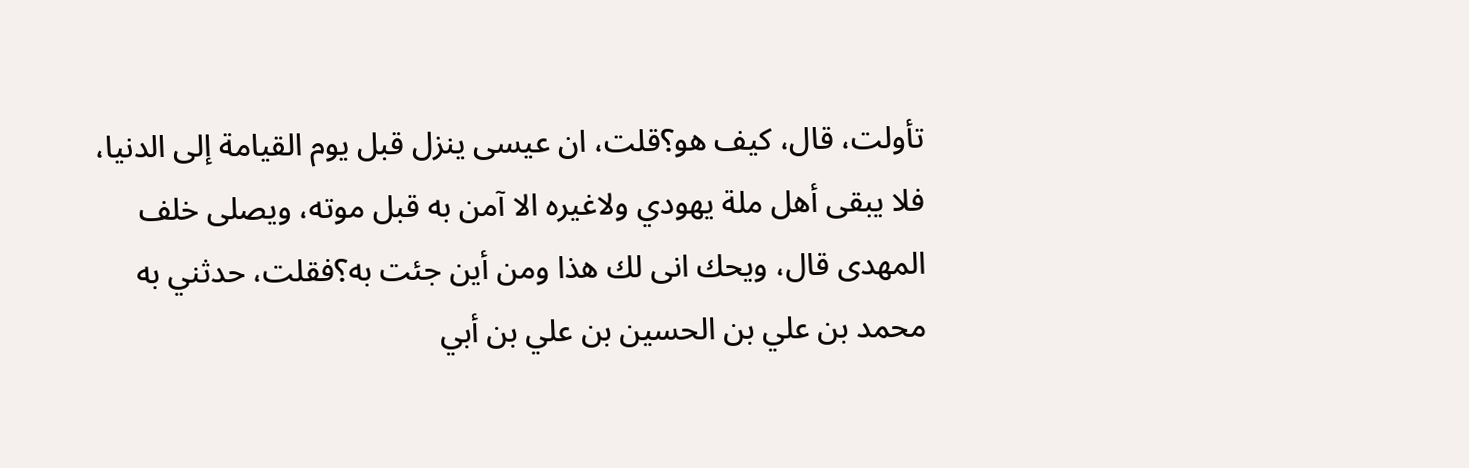تأولت، قال، كيف هو؟قلت، ان عيسى ينزل قبل يوم القيامة إلى الدنيا، فلا يبقى أهل ملة يهودي ولاغيره الا آمن به قبل موته، ويصلى خلف المهدى قال، ويحك انى لك هذا ومن أين جئت به؟فقلت، حدثني به محمد بن علي بن الحسين بن علي بن أبي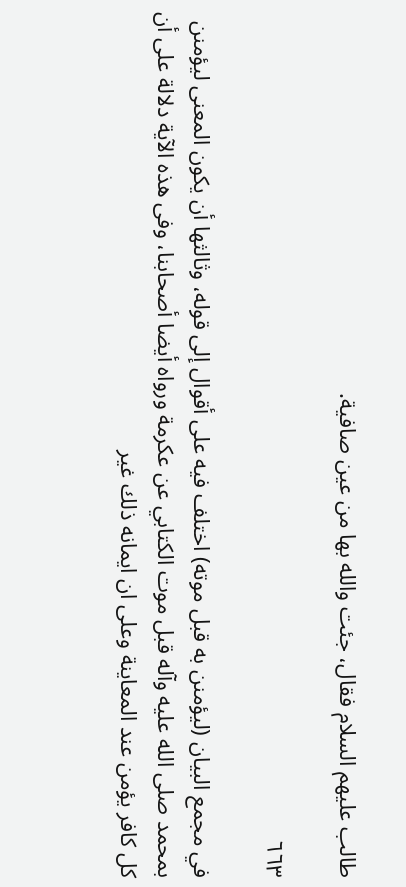طالب عليهم السلام فقال، جئت والله بها من عين صافية.

٦٦٣

في مجمع البيان (ليؤمنن به قبل موته) اختلف فيه على أقوال إلى قوله، وثالثها أن يكون المعنى ليؤمنن بمحمد صلى الله عليه وآله قبل موت الكتابي عن عكرمة ورواه أيضا أصحابنا، وفى هذه الآية دلالة على أن كل كافر يؤمن عند المعاينة وعلى ان ايمانه ذلك غير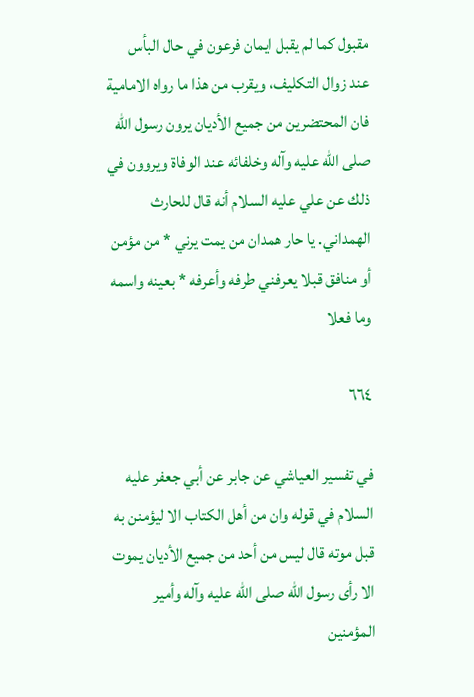مقبول كما لم يقبل ايمان فرعون في حال البأس عند زوال التكليف، ويقرب من هذا ما رواه الامامية فان المحتضرين من جميع الأديان يرون رسول الله صلى الله عليه وآله وخلفائه عند الوفاة ويروون في ذلك عن علي عليه السلام أنه قال للحارث الهمداني. يا حار همدان من يمت يرني * من مؤمن أو منافق قبلا يعرفني طرفه وأعرفه * بعينه واسمه وما فعلا

٦٦٤

في تفسير العياشي عن جابر عن أبي جعفر عليه السلام في قوله وان من أهل الكتاب الا ليؤمنن به قبل موته قال ليس من أحد من جميع الأديان يموت الا رأى رسول الله صلى الله عليه وآله وأمير المؤمنين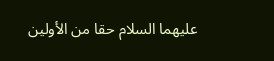عليهما السلام حقا من الأولين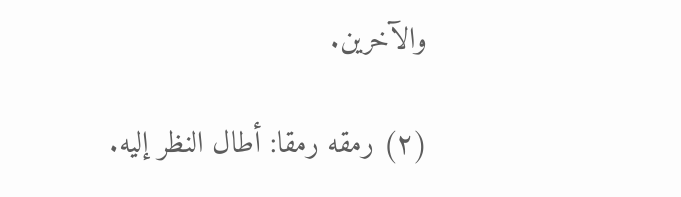والآخرين.

(٢) رمقه رمقا: أطال النظر إليه.